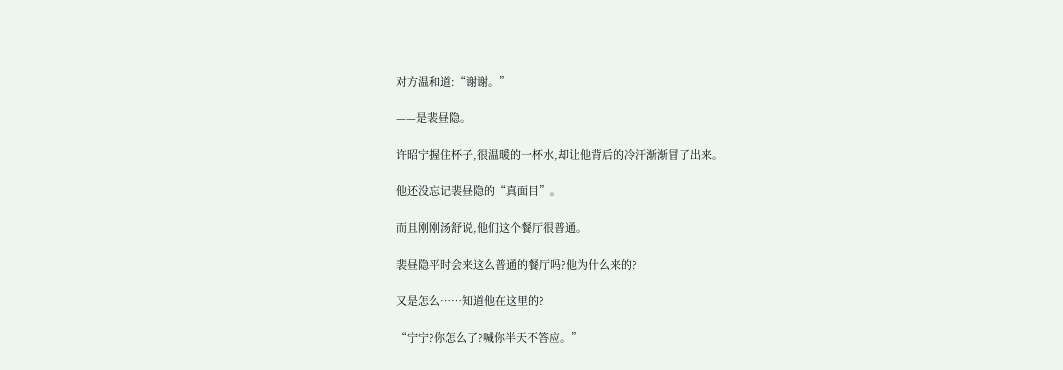对方温和道:“谢谢。”

——是裴昼隐。

许昭宁握住杯子,很温暖的一杯水,却让他背后的冷汗渐渐冒了出来。

他还没忘记裴昼隐的“真面目”。

而且刚刚汤舒说,他们这个餐厅很普通。

裴昼隐平时会来这么普通的餐厅吗?他为什么来的?

又是怎么……知道他在这里的?

“宁宁?你怎么了?喊你半天不答应。”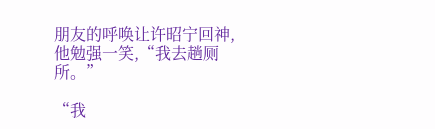朋友的呼唤让许昭宁回神,他勉强一笑,“我去趟厕所。”

“我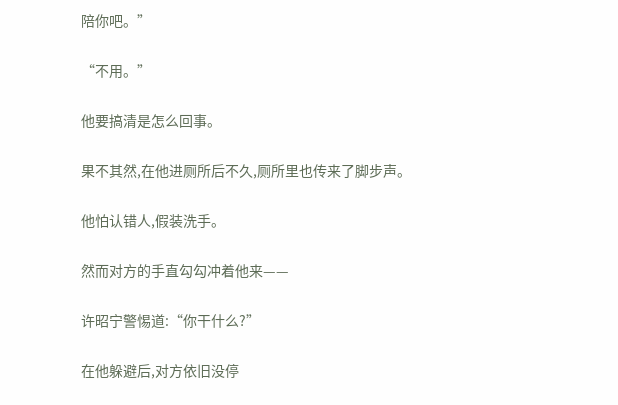陪你吧。”

“不用。”

他要搞清是怎么回事。

果不其然,在他进厕所后不久,厕所里也传来了脚步声。

他怕认错人,假装洗手。

然而对方的手直勾勾冲着他来——

许昭宁警惕道:“你干什么?”

在他躲避后,对方依旧没停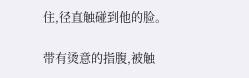住,径直触碰到他的脸。

带有烫意的指腹,被触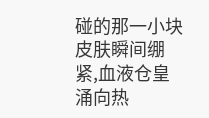碰的那一小块皮肤瞬间绷紧,血液仓皇涌向热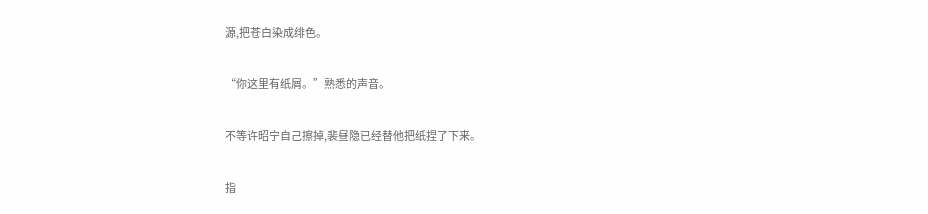源,把苍白染成绯色。

“你这里有纸屑。”熟悉的声音。

不等许昭宁自己擦掉,裴昼隐已经替他把纸捏了下来。

指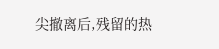尖撤离后,残留的热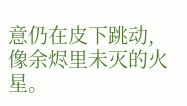意仍在皮下跳动,像余烬里未灭的火星。